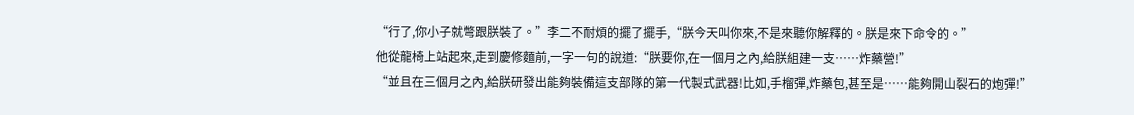“行了,你小子就彆跟朕裝了。”李二不耐煩的擺了擺手,“朕今天叫你來,不是來聽你解釋的。朕是來下命令的。”
他從龍椅上站起來,走到慶修麵前,一字一句的說道:“朕要你,在一個月之內,給朕組建一支……炸藥營!”
“並且在三個月之內,給朕研發出能夠裝備這支部隊的第一代製式武器!比如,手榴彈,炸藥包,甚至是……能夠開山裂石的炮彈!”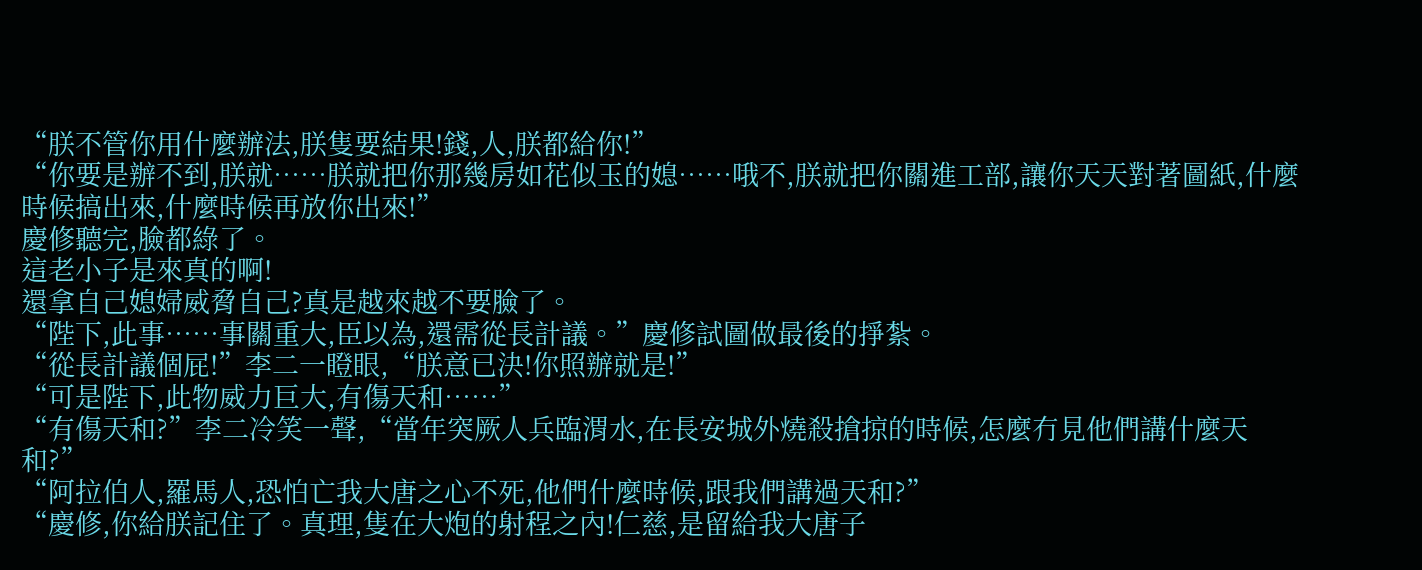“朕不管你用什麼辦法,朕隻要結果!錢,人,朕都給你!”
“你要是辦不到,朕就……朕就把你那幾房如花似玉的媳……哦不,朕就把你關進工部,讓你天天對著圖紙,什麼時候搞出來,什麼時候再放你出來!”
慶修聽完,臉都綠了。
這老小子是來真的啊!
還拿自己媳婦威脅自己?真是越來越不要臉了。
“陛下,此事……事關重大,臣以為,還需從長計議。”慶修試圖做最後的掙紮。
“從長計議個屁!”李二一瞪眼,“朕意已決!你照辦就是!”
“可是陛下,此物威力巨大,有傷天和……”
“有傷天和?”李二冷笑一聲,“當年突厥人兵臨渭水,在長安城外燒殺搶掠的時候,怎麼冇見他們講什麼天和?”
“阿拉伯人,羅馬人,恐怕亡我大唐之心不死,他們什麼時候,跟我們講過天和?”
“慶修,你給朕記住了。真理,隻在大炮的射程之內!仁慈,是留給我大唐子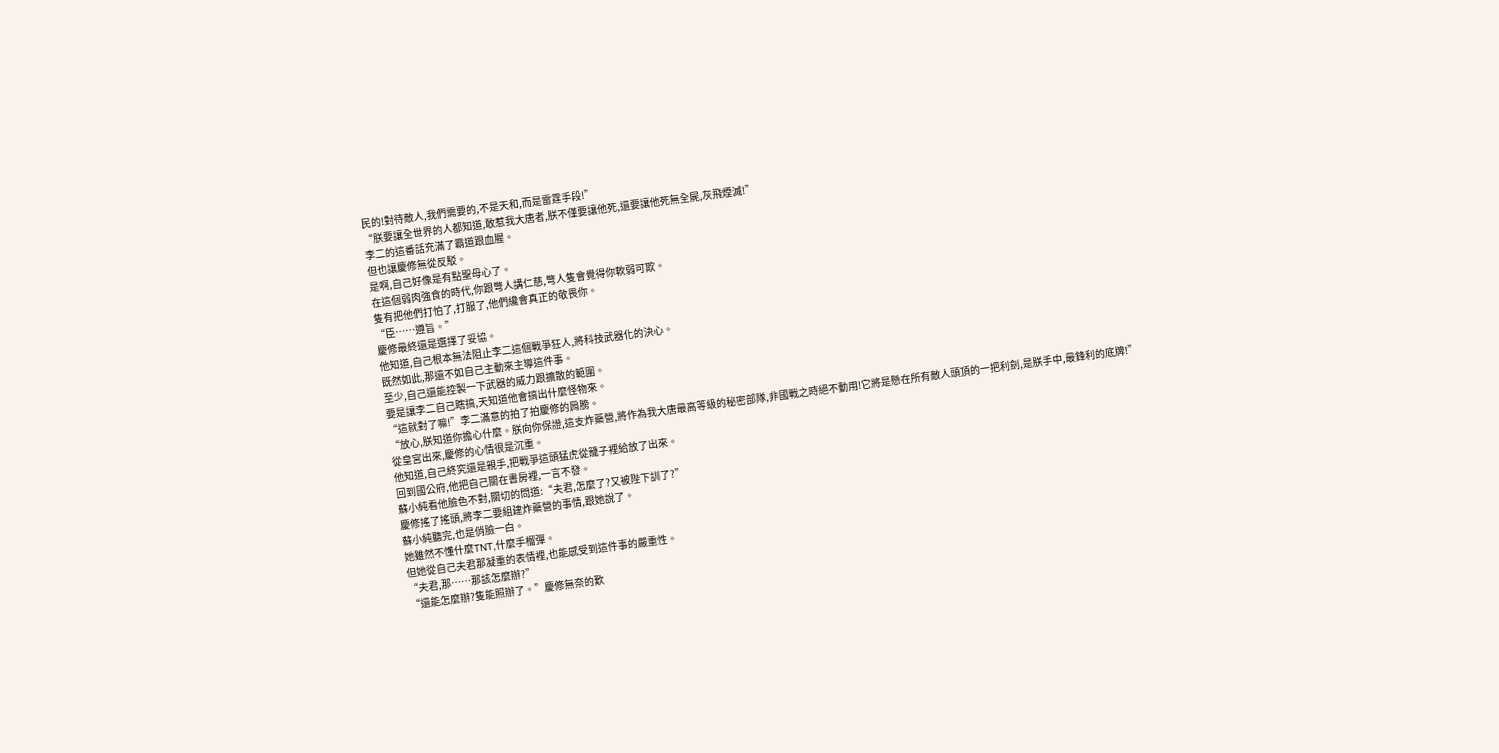民的!對待敵人,我們需要的,不是天和,而是雷霆手段!”
“朕要讓全世界的人都知道,敢惹我大唐者,朕不僅要讓他死,還要讓他死無全屍,灰飛煙滅!”
李二的這番話充滿了霸道跟血腥。
但也讓慶修無從反駁。
是啊,自己好像是有點聖母心了。
在這個弱肉強食的時代,你跟彆人講仁慈,彆人隻會覺得你軟弱可欺。
隻有把他們打怕了,打服了,他們纔會真正的敬畏你。
“臣……遵旨。”
慶修最終還是選擇了妥協。
他知道,自己根本無法阻止李二這個戰爭狂人,將科技武器化的決心。
既然如此,那還不如自己主動來主導這件事。
至少,自己還能控製一下武器的威力跟擴散的範圍。
要是讓李二自己瞎搞,天知道他會搞出什麼怪物來。
“這就對了嘛!”李二滿意的拍了拍慶修的肩膀。
“放心,朕知道你擔心什麼。朕向你保證,這支炸藥營,將作為我大唐最高等級的秘密部隊,非國戰之時絕不動用!它將是懸在所有敵人頭頂的一把利劍,是朕手中,最鋒利的底牌!”
從皇宮出來,慶修的心情很是沉重。
他知道,自己終究還是親手,把戰爭這頭猛虎從籠子裡給放了出來。
回到國公府,他把自己關在書房裡,一言不發。
蘇小純看他臉色不對,關切的問道:“夫君,怎麼了?又被陛下訓了?”
慶修搖了搖頭,將李二要組建炸藥營的事情,跟她說了。
蘇小純聽完,也是俏臉一白。
她雖然不懂什麼TNT,什麼手榴彈。
但她從自己夫君那凝重的表情裡,也能感受到這件事的嚴重性。
“夫君,那……那該怎麼辦?”
“還能怎麼辦?隻能照辦了。”慶修無奈的歎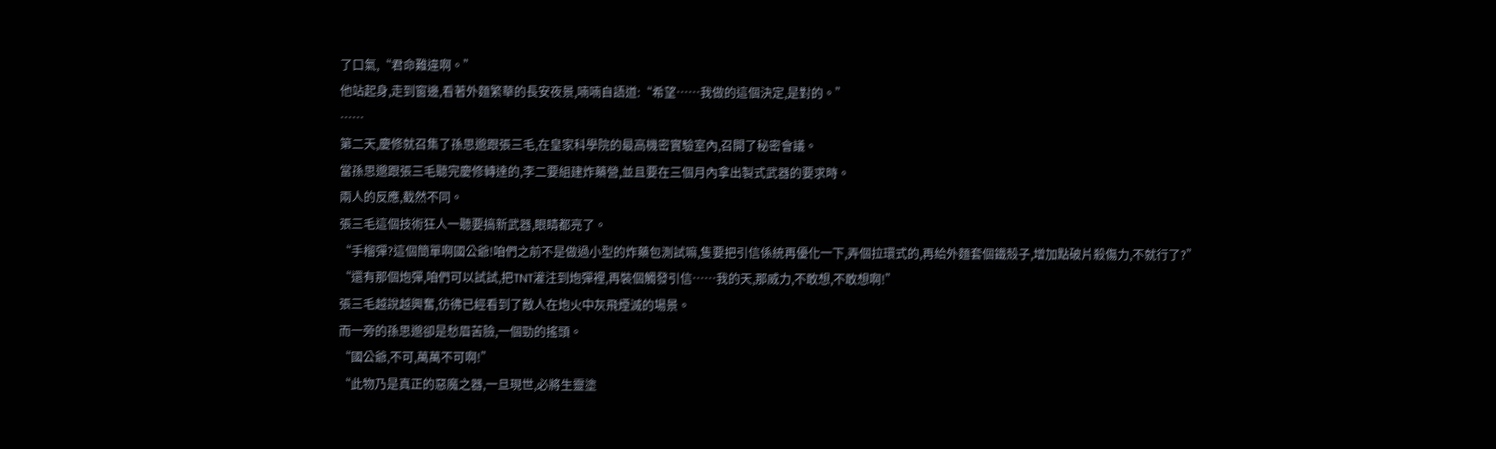了口氣,“君命難違啊。”
他站起身,走到窗邊,看著外麵繁華的長安夜景,喃喃自語道:“希望……我做的這個決定,是對的。”
……
第二天,慶修就召集了孫思邈跟張三毛,在皇家科學院的最高機密實驗室內,召開了秘密會議。
當孫思邈跟張三毛聽完慶修轉達的,李二要組建炸藥營,並且要在三個月內拿出製式武器的要求時。
兩人的反應,截然不同。
張三毛這個技術狂人一聽要搞新武器,眼睛都亮了。
“手榴彈?這個簡單啊國公爺!咱們之前不是做過小型的炸藥包測試嘛,隻要把引信係統再優化一下,弄個拉環式的,再給外麵套個鐵殼子,增加點破片殺傷力,不就行了?”
“還有那個炮彈,咱們可以試試,把TNT灌注到炮彈裡,再裝個觸發引信……我的天,那威力,不敢想,不敢想啊!”
張三毛越說越興奮,彷彿已經看到了敵人在炮火中灰飛煙滅的場景。
而一旁的孫思邈卻是愁眉苦臉,一個勁的搖頭。
“國公爺,不可,萬萬不可啊!”
“此物乃是真正的惡魔之器,一旦現世,必將生靈塗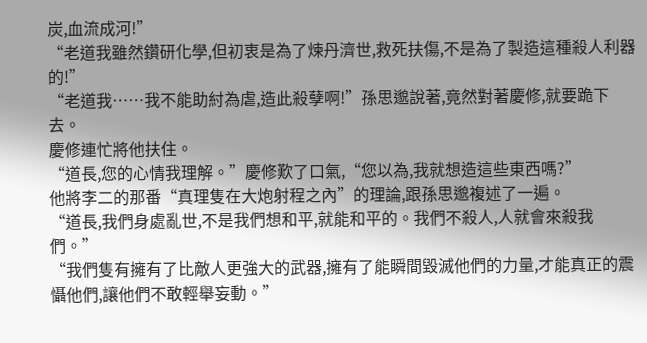炭,血流成河!”
“老道我雖然鑽研化學,但初衷是為了煉丹濟世,救死扶傷,不是為了製造這種殺人利器的!”
“老道我……我不能助紂為虐,造此殺孽啊!”孫思邈說著,竟然對著慶修,就要跪下去。
慶修連忙將他扶住。
“道長,您的心情我理解。”慶修歎了口氣,“您以為,我就想造這些東西嗎?”
他將李二的那番“真理隻在大炮射程之內”的理論,跟孫思邈複述了一遍。
“道長,我們身處亂世,不是我們想和平,就能和平的。我們不殺人,人就會來殺我們。”
“我們隻有擁有了比敵人更強大的武器,擁有了能瞬間毀滅他們的力量,才能真正的震懾他們,讓他們不敢輕舉妄動。”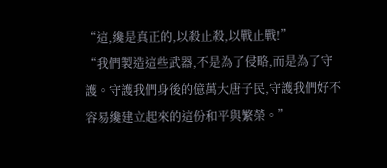“這,纔是真正的,以殺止殺,以戰止戰!”
“我們製造這些武器,不是為了侵略,而是為了守護。守護我們身後的億萬大唐子民,守護我們好不容易纔建立起來的這份和平與繁榮。”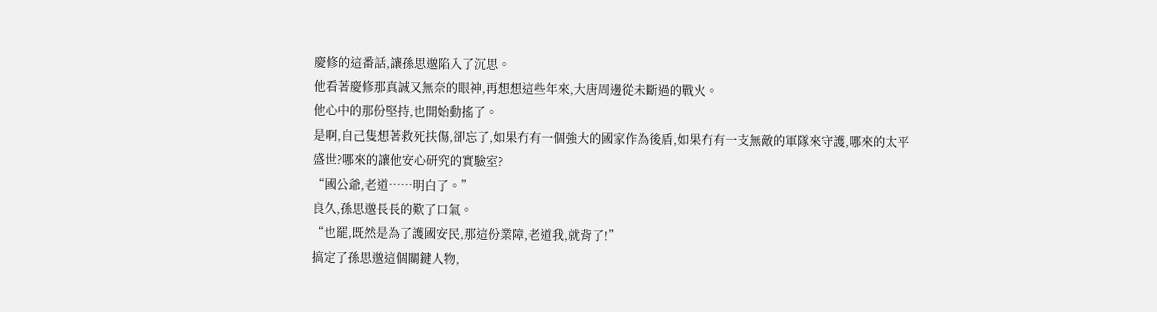慶修的這番話,讓孫思邈陷入了沉思。
他看著慶修那真誠又無奈的眼神,再想想這些年來,大唐周邊從未斷過的戰火。
他心中的那份堅持,也開始動搖了。
是啊,自己隻想著救死扶傷,卻忘了,如果冇有一個強大的國家作為後盾,如果冇有一支無敵的軍隊來守護,哪來的太平盛世?哪來的讓他安心研究的實驗室?
“國公爺,老道……明白了。”
良久,孫思邈長長的歎了口氣。
“也罷,既然是為了護國安民,那這份業障,老道我,就背了!”
搞定了孫思邈這個關鍵人物,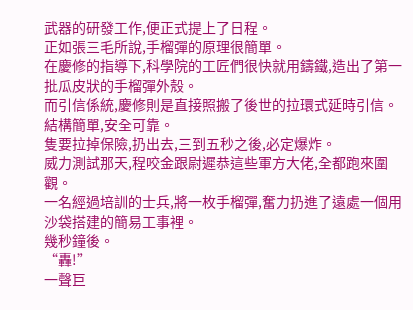武器的研發工作,便正式提上了日程。
正如張三毛所說,手榴彈的原理很簡單。
在慶修的指導下,科學院的工匠們很快就用鑄鐵,造出了第一批瓜皮狀的手榴彈外殼。
而引信係統,慶修則是直接照搬了後世的拉環式延時引信。
結構簡單,安全可靠。
隻要拉掉保險,扔出去,三到五秒之後,必定爆炸。
威力測試那天,程咬金跟尉遲恭這些軍方大佬,全都跑來圍觀。
一名經過培訓的士兵,將一枚手榴彈,奮力扔進了遠處一個用沙袋搭建的簡易工事裡。
幾秒鐘後。
“轟!”
一聲巨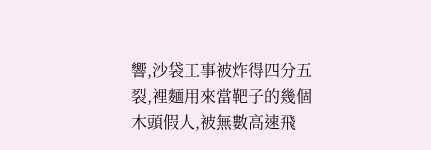響,沙袋工事被炸得四分五裂,裡麵用來當靶子的幾個木頭假人,被無數高速飛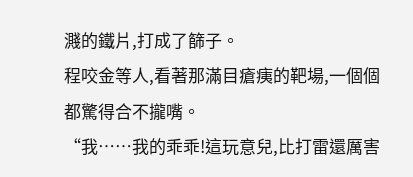濺的鐵片,打成了篩子。
程咬金等人,看著那滿目瘡痍的靶場,一個個都驚得合不攏嘴。
“我……我的乖乖!這玩意兒,比打雷還厲害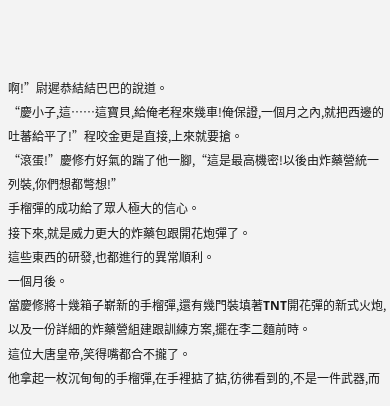啊!”尉遲恭結結巴巴的說道。
“慶小子,這……這寶貝,給俺老程來幾車!俺保證,一個月之內,就把西邊的吐蕃給平了!”程咬金更是直接,上來就要搶。
“滾蛋!”慶修冇好氣的踹了他一腳,“這是最高機密!以後由炸藥營統一列裝,你們想都彆想!”
手榴彈的成功給了眾人極大的信心。
接下來,就是威力更大的炸藥包跟開花炮彈了。
這些東西的研發,也都進行的異常順利。
一個月後。
當慶修將十幾箱子嶄新的手榴彈,還有幾門裝填著TNT開花彈的新式火炮,以及一份詳細的炸藥營組建跟訓練方案,擺在李二麵前時。
這位大唐皇帝,笑得嘴都合不攏了。
他拿起一枚沉甸甸的手榴彈,在手裡掂了掂,彷彿看到的,不是一件武器,而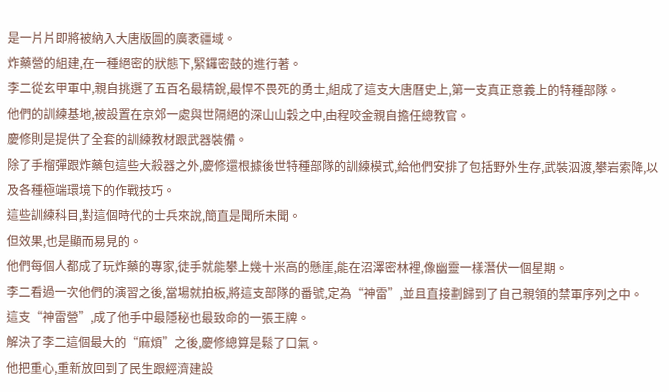是一片片即將被納入大唐版圖的廣袤疆域。
炸藥營的組建,在一種絕密的狀態下,緊鑼密鼓的進行著。
李二從玄甲軍中,親自挑選了五百名最精銳,最悍不畏死的勇士,組成了這支大唐曆史上,第一支真正意義上的特種部隊。
他們的訓練基地,被設置在京郊一處與世隔絕的深山山穀之中,由程咬金親自擔任總教官。
慶修則是提供了全套的訓練教材跟武器裝備。
除了手榴彈跟炸藥包這些大殺器之外,慶修還根據後世特種部隊的訓練模式,給他們安排了包括野外生存,武裝泅渡,攀岩索降,以及各種極端環境下的作戰技巧。
這些訓練科目,對這個時代的士兵來說,簡直是聞所未聞。
但效果,也是顯而易見的。
他們每個人都成了玩炸藥的專家,徒手就能攀上幾十米高的懸崖,能在沼澤密林裡,像幽靈一樣潛伏一個星期。
李二看過一次他們的演習之後,當場就拍板,將這支部隊的番號,定為“神雷”,並且直接劃歸到了自己親領的禁軍序列之中。
這支“神雷營”,成了他手中最隱秘也最致命的一張王牌。
解決了李二這個最大的“麻煩”之後,慶修總算是鬆了口氣。
他把重心,重新放回到了民生跟經濟建設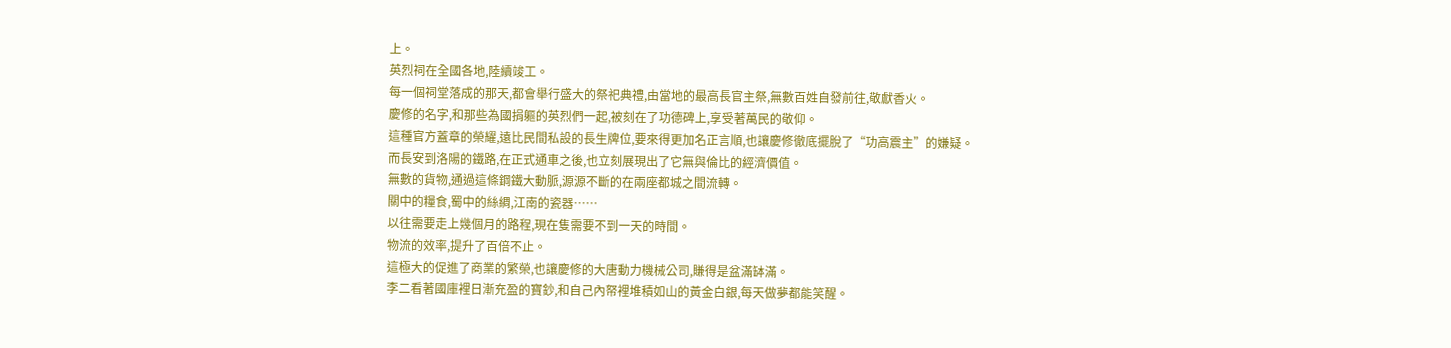上。
英烈祠在全國各地,陸續竣工。
每一個祠堂落成的那天,都會舉行盛大的祭祀典禮,由當地的最高長官主祭,無數百姓自發前往,敬獻香火。
慶修的名字,和那些為國捐軀的英烈們一起,被刻在了功德碑上,享受著萬民的敬仰。
這種官方蓋章的榮耀,遠比民間私設的長生牌位,要來得更加名正言順,也讓慶修徹底擺脫了“功高震主”的嫌疑。
而長安到洛陽的鐵路,在正式通車之後,也立刻展現出了它無與倫比的經濟價值。
無數的貨物,通過這條鋼鐵大動脈,源源不斷的在兩座都城之間流轉。
關中的糧食,蜀中的絲綢,江南的瓷器……
以往需要走上幾個月的路程,現在隻需要不到一天的時間。
物流的效率,提升了百倍不止。
這極大的促進了商業的繁榮,也讓慶修的大唐動力機械公司,賺得是盆滿缽滿。
李二看著國庫裡日漸充盈的寶鈔,和自己內帑裡堆積如山的黃金白銀,每天做夢都能笑醒。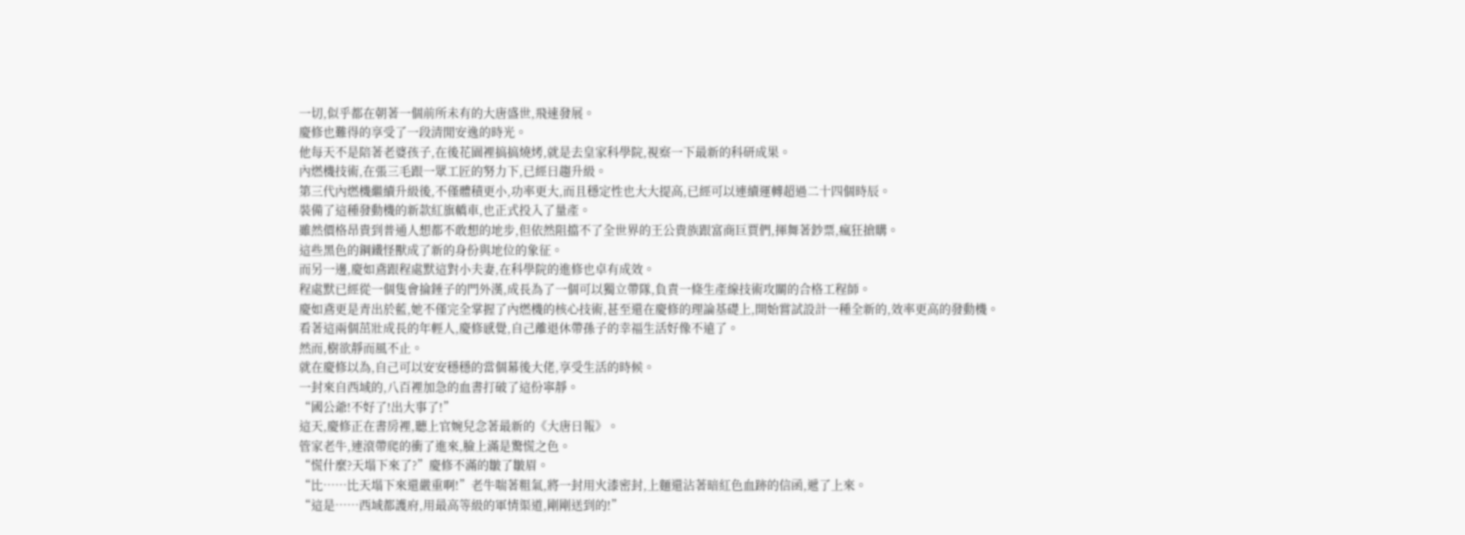一切,似乎都在朝著一個前所未有的大唐盛世,飛速發展。
慶修也難得的享受了一段清閒安逸的時光。
他每天不是陪著老婆孩子,在後花園裡搞搞燒烤,就是去皇家科學院,視察一下最新的科研成果。
內燃機技術,在張三毛跟一眾工匠的努力下,已經日趨升級。
第三代內燃機繼續升級後,不僅體積更小,功率更大,而且穩定性也大大提高,已經可以連續運轉超過二十四個時辰。
裝備了這種發動機的新款紅旗轎車,也正式投入了量產。
雖然價格昂貴到普通人想都不敢想的地步,但依然阻擋不了全世界的王公貴族跟富商巨賈們,揮舞著鈔票,瘋狂搶購。
這些黑色的鋼鐵怪獸成了新的身份與地位的象征。
而另一邊,慶如鳶跟程處默這對小夫妻,在科學院的進修也卓有成效。
程處默已經從一個隻會掄錘子的門外漢,成長為了一個可以獨立帶隊,負責一條生產線技術攻關的合格工程師。
慶如鳶更是青出於藍,她不僅完全掌握了內燃機的核心技術,甚至還在慶修的理論基礎上,開始嘗試設計一種全新的,效率更高的發動機。
看著這兩個茁壯成長的年輕人,慶修感覺,自己離退休帶孫子的幸福生活好像不遠了。
然而,樹欲靜而風不止。
就在慶修以為,自己可以安安穩穩的當個幕後大佬,享受生活的時候。
一封來自西域的,八百裡加急的血書打破了這份寧靜。
“國公爺!不好了!出大事了!”
這天,慶修正在書房裡,聽上官婉兒念著最新的《大唐日報》。
管家老牛,連滾帶爬的衝了進來,臉上滿是驚慌之色。
“慌什麼?天塌下來了?”慶修不滿的皺了皺眉。
“比……比天塌下來還嚴重啊!”老牛喘著粗氣,將一封用火漆密封,上麵還沾著暗紅色血跡的信函,遞了上來。
“這是……西域都護府,用最高等級的軍情渠道,剛剛送到的!”